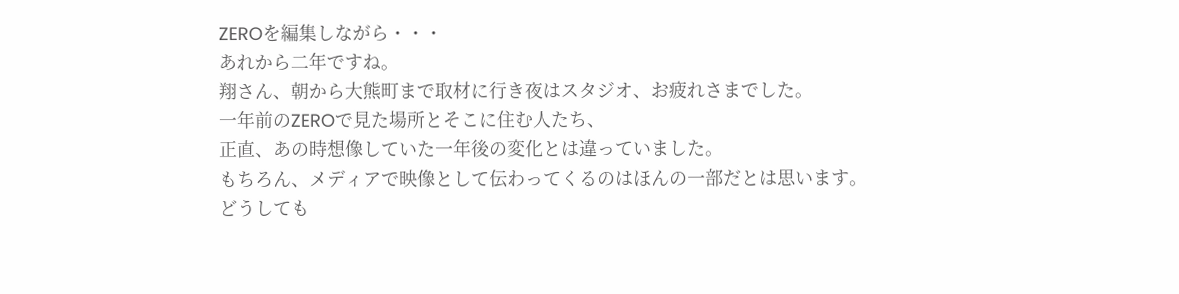ZEROを編集しながら・・・
あれから二年ですね。
翔さん、朝から大熊町まで取材に行き夜はスタジオ、お疲れさまでした。
一年前のZEROで見た場所とそこに住む人たち、
正直、あの時想像していた一年後の変化とは違っていました。
もちろん、メディアで映像として伝わってくるのはほんの一部だとは思います。
どうしても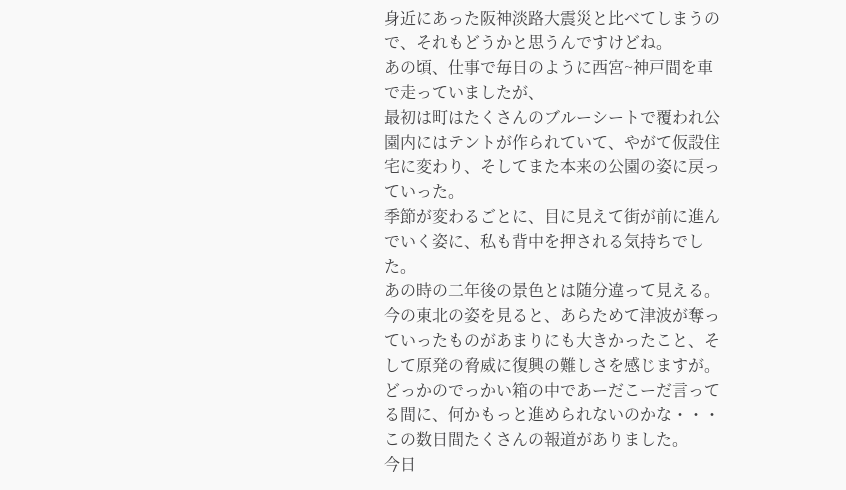身近にあった阪神淡路大震災と比べてしまうので、それもどうかと思うんですけどね。
あの頃、仕事で毎日のように西宮~神戸間を車で走っていましたが、
最初は町はたくさんのブルーシートで覆われ公園内にはテントが作られていて、やがて仮設住宅に変わり、そしてまた本来の公園の姿に戻っていった。
季節が変わるごとに、目に見えて街が前に進んでいく姿に、私も背中を押される気持ちでした。
あの時の二年後の景色とは随分違って見える。
今の東北の姿を見ると、あらためて津波が奪っていったものがあまりにも大きかったこと、そして原発の脅威に復興の難しさを感じますが。
どっかのでっかい箱の中であーだこーだ言ってる間に、何かもっと進められないのかな・・・
この数日間たくさんの報道がありました。
今日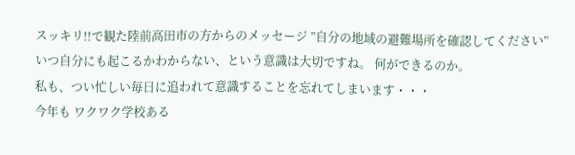スッキリ!!で観た陸前高田市の方からのメッセージ ”自分の地域の避難場所を確認してください”
いつ自分にも起こるかわからない、という意識は大切ですね。 何ができるのか。
私も、つい忙しい毎日に追われて意識することを忘れてしまいます・・・
今年も ワクワク学校ある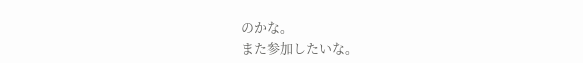のかな。
また参加したいな。